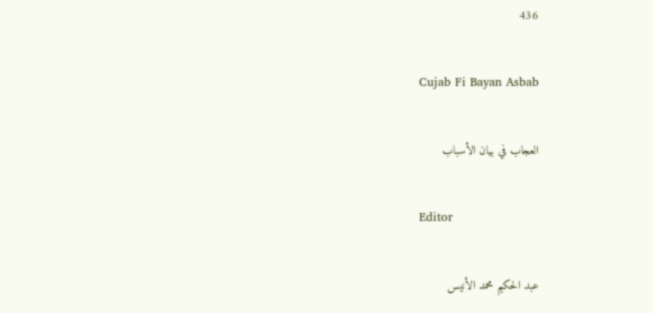436

Cujab Fi Bayan Asbab

العجاب في بيان الأسباب

Editor

عبد الحكيم محمد الأنيس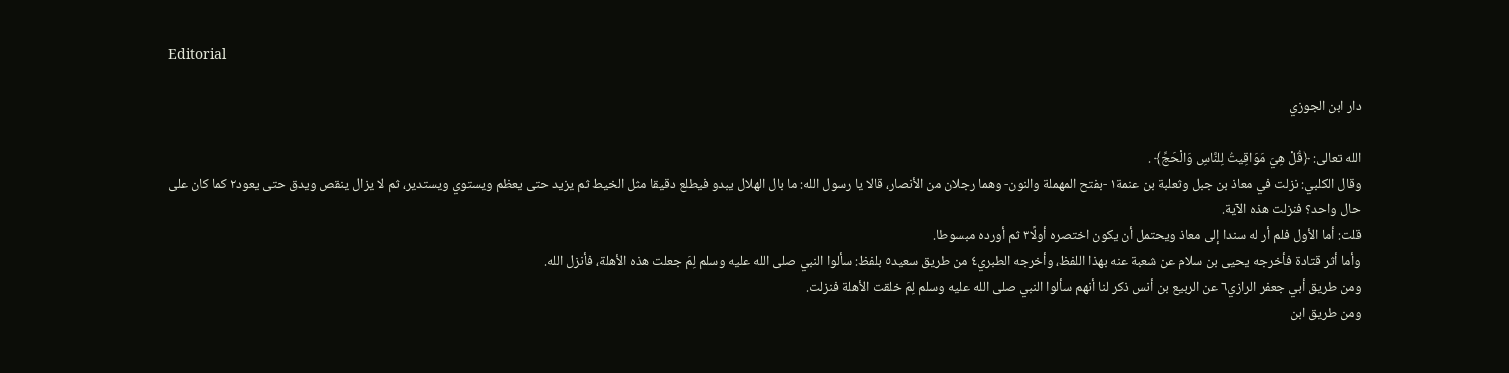Editorial

دار ابن الجوزي

الله تعالى: ﴿قُلْ هِيَ مَوَاقِيتُ لِلنَّاسِ وَالْحَجِّ﴾ .
وقال الكلبي: نزلت في معاذ بن جبل وثعلبة بن عنمة١ -بفتح المهملة والنون- وهما رجلان من الأنصار، قالا يا رسول الله: ما بال الهلال يبدو فيطلع دقيقا مثل الخيط ثم يزيد حتى يعظم ويستوي ويستدير، ثم لا يزال ينقص ويدق حتى يعود٢ كما كان على حال واحد؟ فنزلت هذه الآية.
قلت: أما الأول فلم أر له سندا إلى معاذ ويحتمل أن يكون اختصره أولًا٣ ثم أورده مبسوطا.
وأما أثر قتادة فأخرجه يحيى بن سلام عن شعبة عنه بهذا اللفظ، وأخرجه الطبري٤ من طريق سعيد٥ بلفظ: سألوا النبي صلى الله عليه وسلم لِمَ جعلت هذه الأهلة، فأنزل الله.
ومن طريق أبي جعفر الرازي٦ عن الربيع بن أنس ذكر لنا أنهم سألوا النبي صلى الله عليه وسلم لِمَ خلقت الأهلة فنزلت.
ومن طريق ابن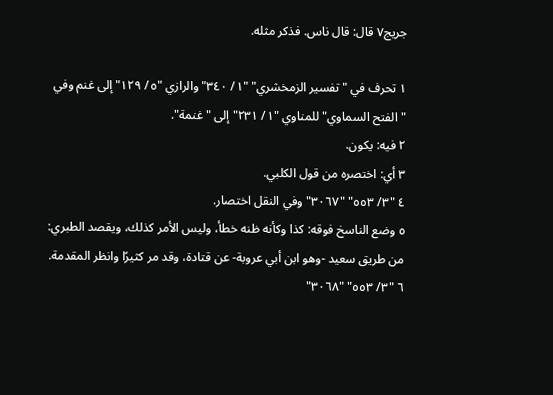جريج٧ قال: قال ناس. فذكر مثله.

١ تحرف في "تفسير الزمخشري" "١/ ٣٤٠" والرازي "٥/ ١٢٩" إلى غنم وفي "الفتح السماوي" للمناوي "١/ ٢٣١" إلى "غنمة".
٢ فيه: يكون.
٣ أي: اختصره من قول الكلبي.
٤ "٣/ ٥٥٣" "٣٠٦٧" وفي النقل اختصار.
٥ وضع الناسخ فوقه: كذا وكأنه ظنه خطأ، وليس الأمر كذلك، ويقصد الطبري: من طريق سعيد -وهو ابن أبي عروبة- عن قتادة، وقد مر كثيرًا وانظر المقدمة.
٦ "٣/ ٥٥٣" "٣٠٦٨"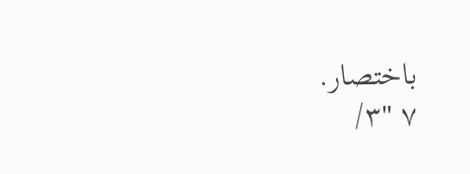باختصار.
٧ "٣/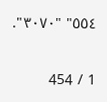٥٥٤" "٣٠٧٠".

1 / 454